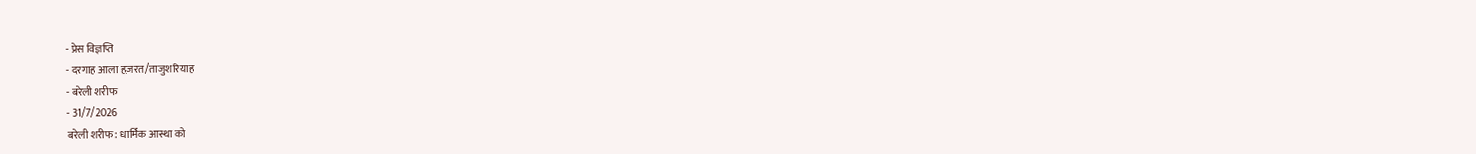- प्रेस विज्ञप्ति
- दरगाह आला हज़रत/ताजुशरियाह
- बरेली शरीफ
- 31/7/2026
बरेली शरीफ: धार्मिक आस्था को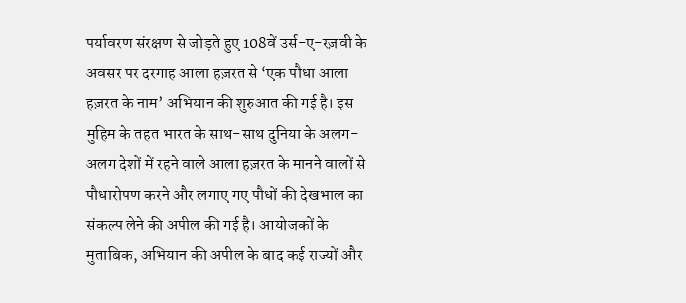पर्यावरण संरक्षण से जोड़ते हुए 108वें उर्स-ए-रज़वी के अवसर पर दरगाह आला हज़रत से ‘एक पौधा आला हज़रत के नाम’ अभियान की शुरुआत की गई है। इस मुहिम के तहत भारत के साथ-साथ दुनिया के अलग-अलग देशों में रहने वाले आला हज़रत के मानने वालों से पौधारोपण करने और लगाए गए पौधों की देखभाल का संकल्प लेने की अपील की गई है। आयोजकों के मुताबिक, अभियान की अपील के बाद कई राज्यों और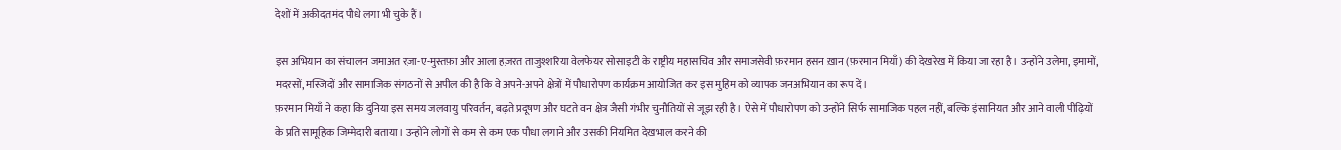देशों में अकीदतमंद पौधे लगा भी चुके हैं।

इस अभियान का संचालन जमाअत रज़ा-ए-मुस्तफ़ा और आला हज़रत ताजुश्शरिया वेलफेयर सोसाइटी के राष्ट्रीय महासचिव और समाजसेवी फ़रमान हसन ख़ान (फ़रमान मियाँ) की देखरेख में किया जा रहा है। उन्होंने उलेमा, इमामों, मदरसों, मस्जिदों और सामाजिक संगठनों से अपील की है कि वे अपने-अपने क्षेत्रों में पौधारोपण कार्यक्रम आयोजित कर इस मुहिम को व्यापक जनअभियान का रूप दें।
फ़रमान मियाँ ने कहा कि दुनिया इस समय जलवायु परिवर्तन, बढ़ते प्रदूषण और घटते वन क्षेत्र जैसी गंभीर चुनौतियों से जूझ रही है। ऐसे में पौधारोपण को उन्होंने सिर्फ सामाजिक पहल नहीं, बल्कि इंसानियत और आने वाली पीढ़ियों के प्रति सामूहिक जिम्मेदारी बताया। उन्होंने लोगों से कम से कम एक पौधा लगाने और उसकी नियमित देखभाल करने की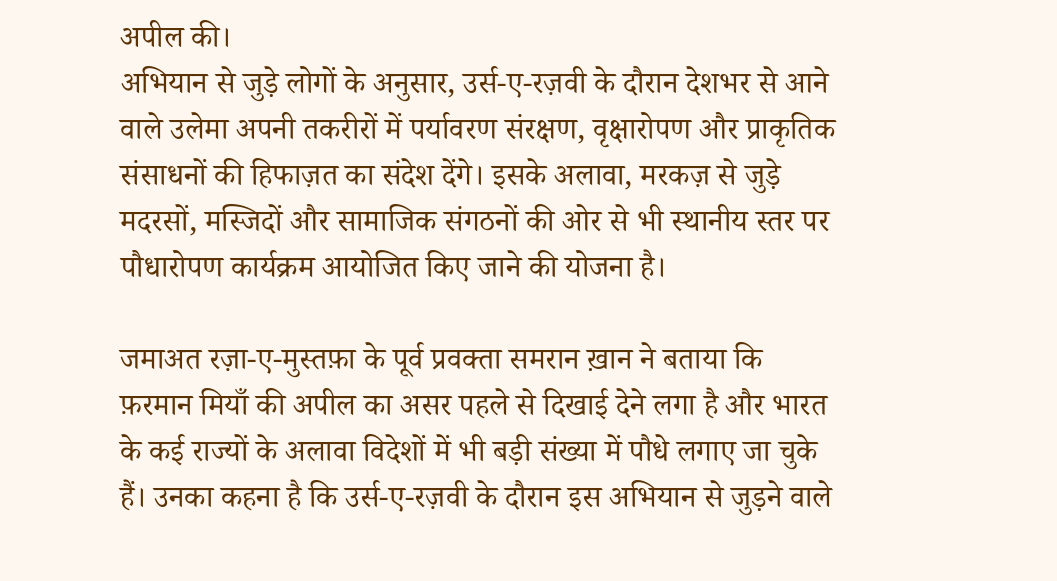अपील की।
अभियान से जुड़े लोगों के अनुसार, उर्स-ए-रज़वी के दौरान देशभर से आने वाले उलेमा अपनी तकरीरों में पर्यावरण संरक्षण, वृक्षारोपण और प्राकृतिक संसाधनों की हिफाज़त का संदेश देंगे। इसके अलावा, मरकज़ से जुड़े मदरसों, मस्जिदों और सामाजिक संगठनों की ओर से भी स्थानीय स्तर पर पौधारोपण कार्यक्रम आयोजित किए जाने की योजना है।

जमाअत रज़ा-ए-मुस्तफ़ा के पूर्व प्रवक्ता समरान ख़ान ने बताया कि फ़रमान मियाँ की अपील का असर पहले से दिखाई देने लगा है और भारत के कई राज्यों के अलावा विदेशों में भी बड़ी संख्या में पौधे लगाए जा चुके हैं। उनका कहना है कि उर्स-ए-रज़वी के दौरान इस अभियान से जुड़ने वाले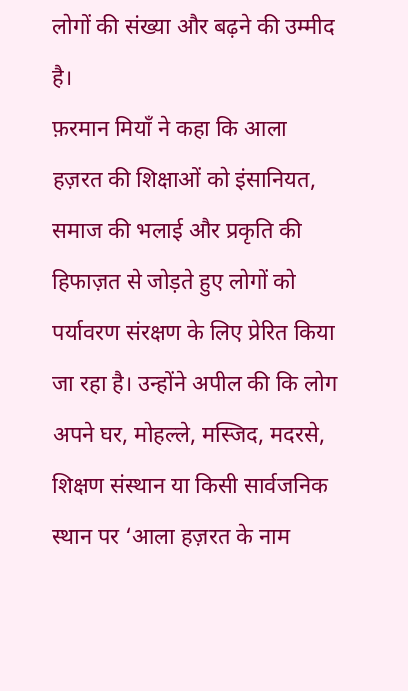लोगों की संख्या और बढ़ने की उम्मीद है।
फ़रमान मियाँ ने कहा कि आला हज़रत की शिक्षाओं को इंसानियत, समाज की भलाई और प्रकृति की हिफाज़त से जोड़ते हुए लोगों को पर्यावरण संरक्षण के लिए प्रेरित किया जा रहा है। उन्होंने अपील की कि लोग अपने घर, मोहल्ले, मस्जिद, मदरसे, शिक्षण संस्थान या किसी सार्वजनिक स्थान पर ‘आला हज़रत के नाम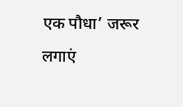एक पौधा’ जरूर लगाएं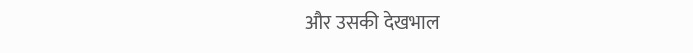और उसकी देखभाल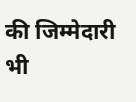की जिम्मेदारी भी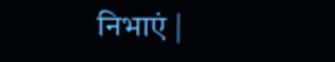निभाएं |